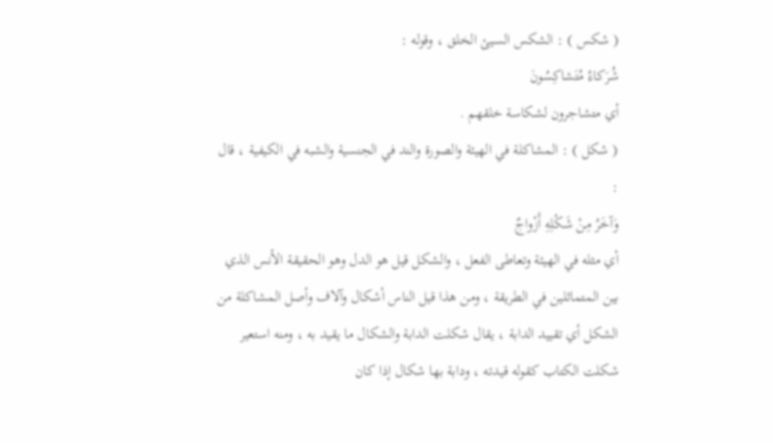( شكس ) : الشكس السيئ الخلق ، وقوله :
شُرَكاءُ مُتَشاكِسُونَ
أي متشاجرون لشكاسة خلقهم .
( شكل ) : المشاكلة في الهيئة والصورة والند في الجنسية والشبه في الكيفية ، قال :
وَآخَرُ مِنْ شَكْلِهِ أَزْواجٌ
أي مثله في الهيئة وتعاطى الفعل ، والشكل قيل هو الدل وهو الحقيقة الأنس الذي بين المتماثلين في الطريقة ، ومن هذا قيل الناس أشكال وآلاف وأصل المشاكلة من الشكل أي تقييد الدابة ، يقال شكلت الدابة والشكال ما يقيد به ، ومنه استعير شكلت الكتاب كقوله قيدته ، ودابة بها شكال إذا كان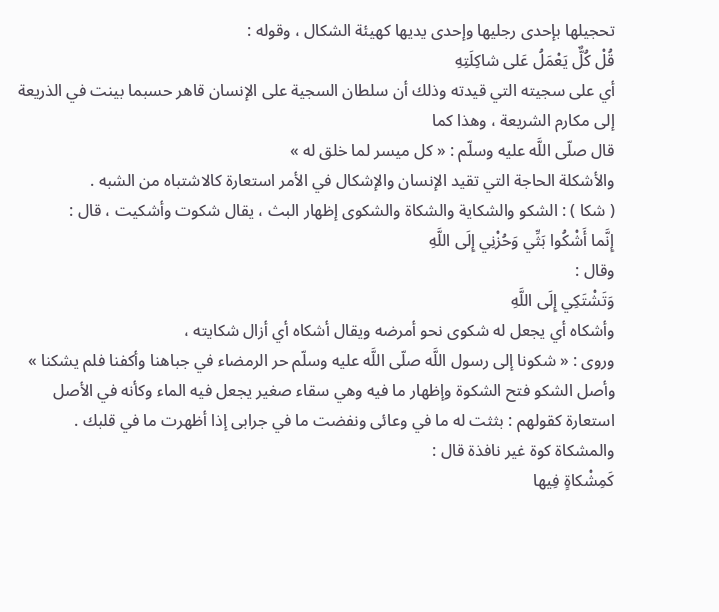تحجيلها بإحدى رجليها وإحدى يديها كهيئة الشكال ، وقوله :
قُلْ كُلٌّ يَعْمَلُ عَلى شاكِلَتِهِ
أي على سجيته التي قيدته وذلك أن سلطان السجية على الإنسان قاهر حسبما بينت في الذريعة إلى مكارم الشريعة ، وهذا كما
قال صلّى اللَّه عليه وسلّم : « كل ميسر لما خلق له »
والأشكلة الحاجة التي تقيد الإنسان والإشكال في الأمر استعارة كالاشتباه من الشبه .
( شكا ) : الشكو والشكاية والشكاة والشكوى إظهار البث ، يقال شكوت وأشكيت ، قال :
إِنَّما أَشْكُوا بَثِّي وَحُزْنِي إِلَى اللَّهِ
وقال :
وَتَشْتَكِي إِلَى اللَّهِ
وأشكاه أي يجعل له شكوى نحو أمرضه ويقال أشكاه أي أزال شكايته ،
وروى : « شكونا إلى رسول اللَّه صلّى اللَّه عليه وسلّم حر الرمضاء في جباهنا وأكفنا فلم يشكنا »
وأصل الشكو فتح الشكوة وإظهار ما فيه وهي سقاء صغير يجعل فيه الماء وكأنه في الأصل استعارة كقولهم : بثثت له ما في وعائى ونفضت ما في جرابى إذا أظهرت ما في قلبك . والمشكاة كوة غير نافذة قال :
كَمِشْكاةٍ فِيها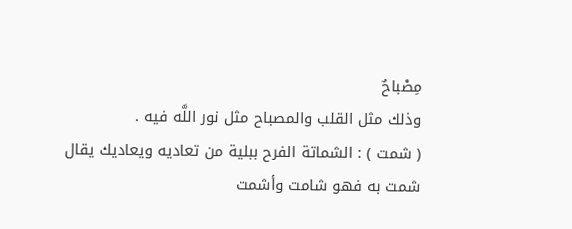مِصْباحٌ
وذلك مثل القلب والمصباح مثل نور اللَّه فيه .
( شمت ) : الشماتة الفرح ببلية من تعاديه ويعاديك يقال شمت به فهو شامت وأشمت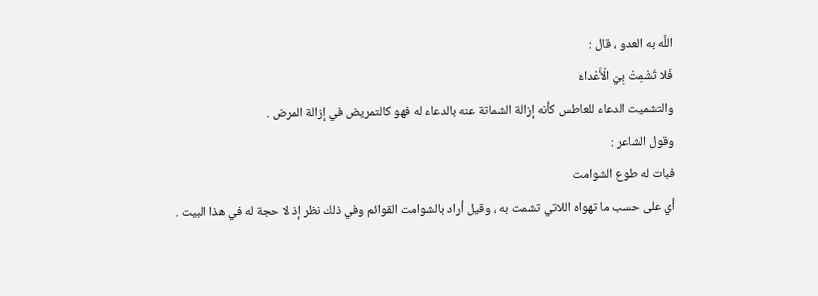اللَّه به العدو ، قال :
فَلا تُشْمِتْ بِيَ الْأَعْداءَ
والتشميت الدعاء للعاطس كأنه إزالة الشماتة عنه بالدعاء له فهو كالتمريض في إزالة المرض .
وقول الشاعر :
فبات له طوع الشوامت
أي على حسب ما تهواه اللاتي تشمت به ، وقيل أراد بالشوامت القوائم وفي ذلك نظر إذ لا حجة له في هذا البيت .